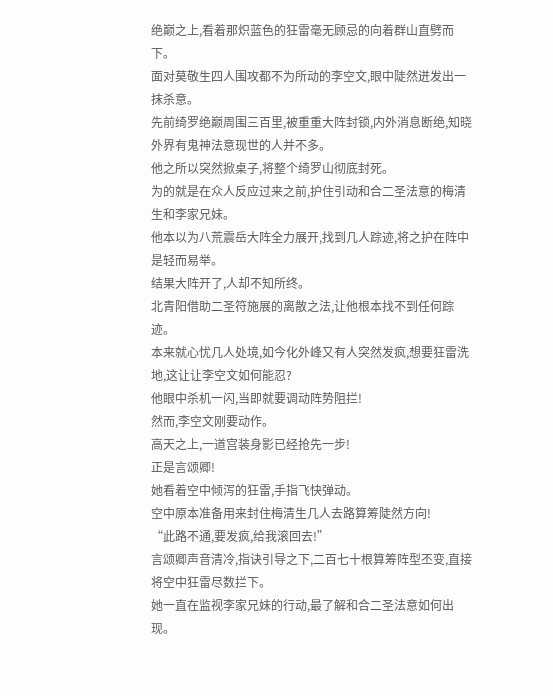绝巅之上,看着那炽蓝色的狂雷毫无顾忌的向着群山直劈而下。
面对莫敬生四人围攻都不为所动的李空文,眼中陡然迸发出一抹杀意。
先前绮罗绝巅周围三百里,被重重大阵封锁,内外消息断绝,知晓外界有鬼神法意现世的人并不多。
他之所以突然掀桌子,将整个绮罗山彻底封死。
为的就是在众人反应过来之前,护住引动和合二圣法意的梅清生和李家兄妹。
他本以为八荒震岳大阵全力展开,找到几人踪迹,将之护在阵中是轻而易举。
结果大阵开了,人却不知所终。
北青阳借助二圣符施展的离散之法,让他根本找不到任何踪迹。
本来就心忧几人处境,如今化外峰又有人突然发疯,想要狂雷洗地,这让让李空文如何能忍?
他眼中杀机一闪,当即就要调动阵势阻拦!
然而,李空文刚要动作。
高天之上,一道宫装身影已经抢先一步!
正是言颂卿!
她看着空中倾泻的狂雷,手指飞快弹动。
空中原本准备用来封住梅清生几人去路算筹陡然方向!
“此路不通,要发疯,给我滚回去!”
言颂卿声音清冷,指诀引导之下,二百七十根算筹阵型丕变,直接将空中狂雷尽数拦下。
她一直在监视李家兄妹的行动,最了解和合二圣法意如何出现。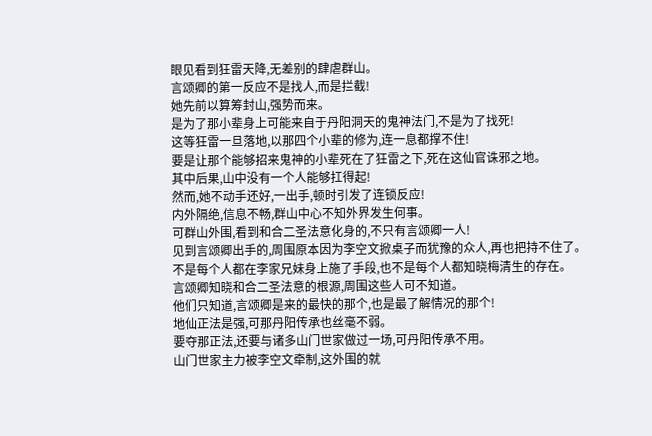眼见看到狂雷天降,无差别的肆虐群山。
言颂卿的第一反应不是找人,而是拦截!
她先前以算筹封山,强势而来。
是为了那小辈身上可能来自于丹阳洞天的鬼神法门,不是为了找死!
这等狂雷一旦落地,以那四个小辈的修为,连一息都撑不住!
要是让那个能够招来鬼神的小辈死在了狂雷之下,死在这仙官诛邪之地。
其中后果,山中没有一个人能够扛得起!
然而,她不动手还好,一出手,顿时引发了连锁反应!
内外隔绝,信息不畅,群山中心不知外界发生何事。
可群山外围,看到和合二圣法意化身的,不只有言颂卿一人!
见到言颂卿出手的,周围原本因为李空文掀桌子而犹豫的众人,再也把持不住了。
不是每个人都在李家兄妹身上施了手段,也不是每个人都知晓梅清生的存在。
言颂卿知晓和合二圣法意的根源,周围这些人可不知道。
他们只知道,言颂卿是来的最快的那个,也是最了解情况的那个!
地仙正法是强,可那丹阳传承也丝毫不弱。
要夺那正法,还要与诸多山门世家做过一场,可丹阳传承不用。
山门世家主力被李空文牵制,这外围的就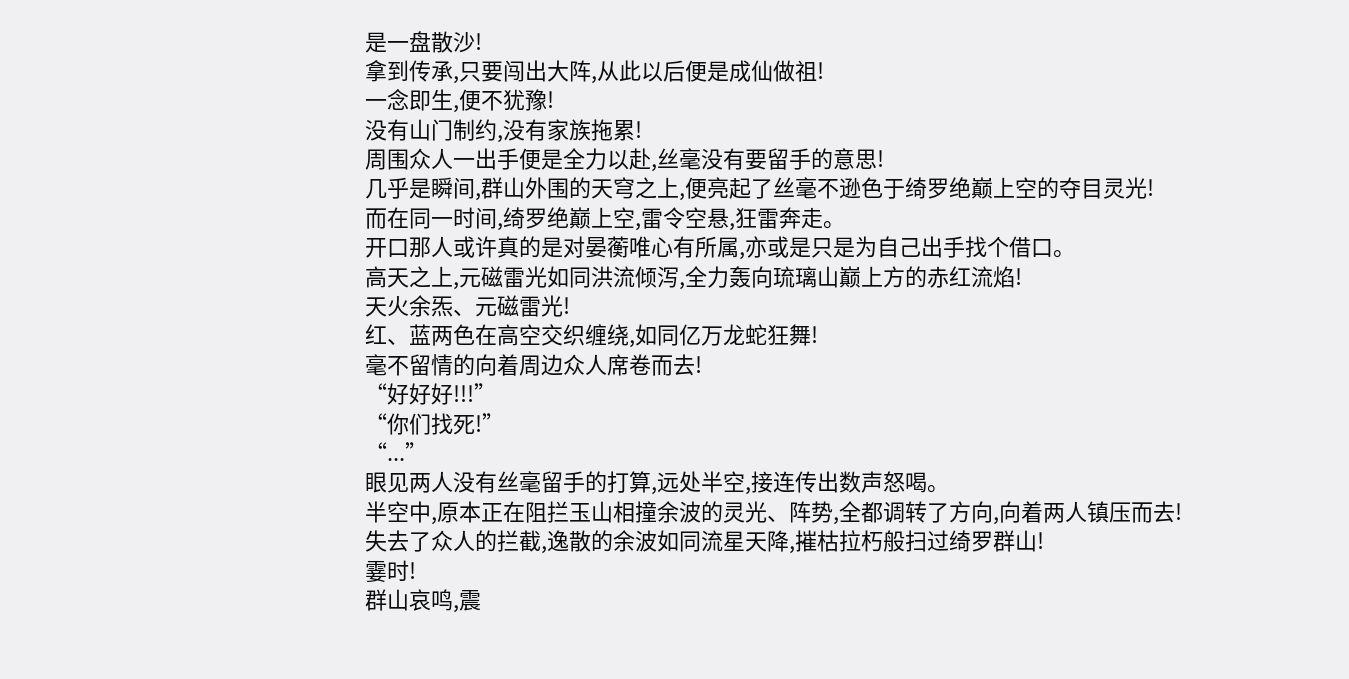是一盘散沙!
拿到传承,只要闯出大阵,从此以后便是成仙做祖!
一念即生,便不犹豫!
没有山门制约,没有家族拖累!
周围众人一出手便是全力以赴,丝毫没有要留手的意思!
几乎是瞬间,群山外围的天穹之上,便亮起了丝毫不逊色于绮罗绝巅上空的夺目灵光!
而在同一时间,绮罗绝巅上空,雷令空悬,狂雷奔走。
开口那人或许真的是对晏蘅唯心有所属,亦或是只是为自己出手找个借口。
高天之上,元磁雷光如同洪流倾泻,全力轰向琉璃山巅上方的赤红流焰!
天火余炁、元磁雷光!
红、蓝两色在高空交织缠绕,如同亿万龙蛇狂舞!
毫不留情的向着周边众人席卷而去!
“好好好!!!”
“你们找死!”
“...”
眼见两人没有丝毫留手的打算,远处半空,接连传出数声怒喝。
半空中,原本正在阻拦玉山相撞余波的灵光、阵势,全都调转了方向,向着两人镇压而去!
失去了众人的拦截,逸散的余波如同流星天降,摧枯拉朽般扫过绮罗群山!
霎时!
群山哀鸣,震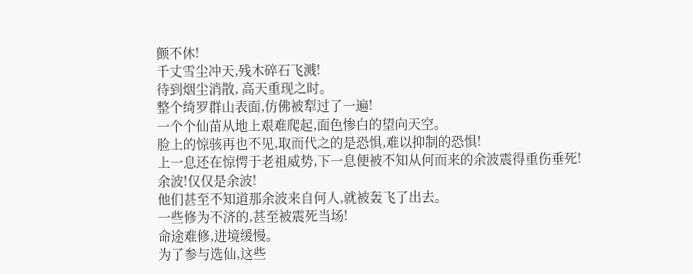颤不休!
千丈雪尘冲天,残木碎石飞溅!
待到烟尘消散, 高天重现之时。
整个绮罗群山表面,仿佛被犁过了一遍!
一个个仙苗从地上艰难爬起,面色惨白的望向天空。
脸上的惊骇再也不见,取而代之的是恐惧,难以抑制的恐惧!
上一息还在惊愕于老祖威势,下一息便被不知从何而来的余波震得重伤垂死!
余波!仅仅是余波!
他们甚至不知道那余波来自何人,就被轰飞了出去。
一些修为不济的,甚至被震死当场!
命途难修,进境缓慢。
为了参与选仙,这些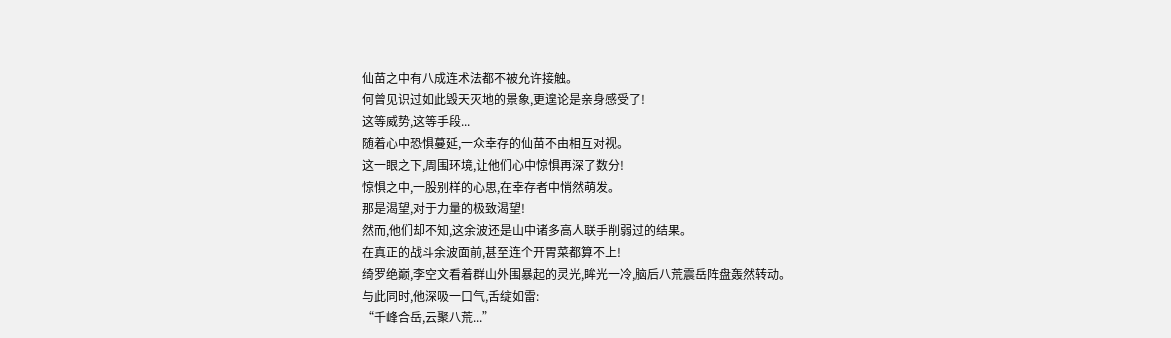仙苗之中有八成连术法都不被允许接触。
何曾见识过如此毁天灭地的景象,更遑论是亲身感受了!
这等威势,这等手段...
随着心中恐惧蔓延,一众幸存的仙苗不由相互对视。
这一眼之下,周围环境,让他们心中惊惧再深了数分!
惊惧之中,一股别样的心思,在幸存者中悄然萌发。
那是渴望,对于力量的极致渴望!
然而,他们却不知,这余波还是山中诸多高人联手削弱过的结果。
在真正的战斗余波面前,甚至连个开胃菜都算不上!
绮罗绝巅,李空文看着群山外围暴起的灵光,眸光一冷,脑后八荒震岳阵盘轰然转动。
与此同时,他深吸一口气,舌绽如雷:
“千峰合岳,云聚八荒...”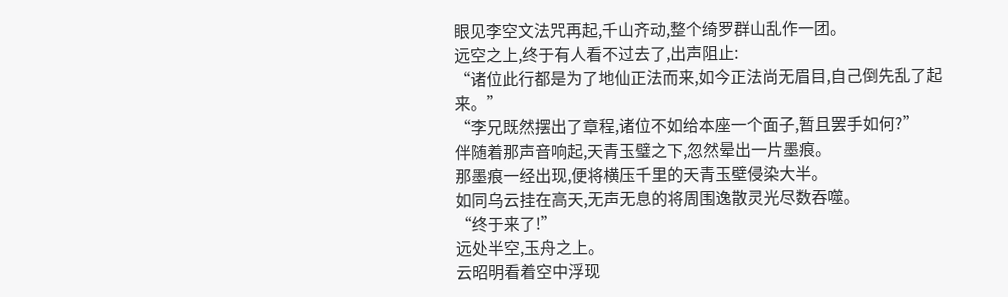眼见李空文法咒再起,千山齐动,整个绮罗群山乱作一团。
远空之上,终于有人看不过去了,出声阻止:
“诸位此行都是为了地仙正法而来,如今正法尚无眉目,自己倒先乱了起来。”
“李兄既然摆出了章程,诸位不如给本座一个面子,暂且罢手如何?”
伴随着那声音响起,天青玉璧之下,忽然晕出一片墨痕。
那墨痕一经出现,便将横压千里的天青玉壁侵染大半。
如同乌云挂在高天,无声无息的将周围逸散灵光尽数吞噬。
“终于来了!”
远处半空,玉舟之上。
云昭明看着空中浮现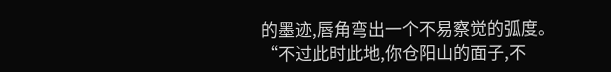的墨迹,唇角弯出一个不易察觉的弧度。
“不过此时此地,你仓阳山的面子,不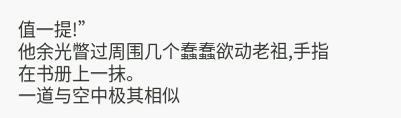值一提!”
他余光瞥过周围几个蠢蠢欲动老祖,手指在书册上一抹。
一道与空中极其相似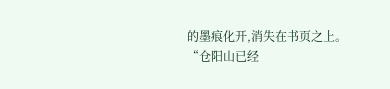的墨痕化开,消失在书页之上。
“仓阳山已经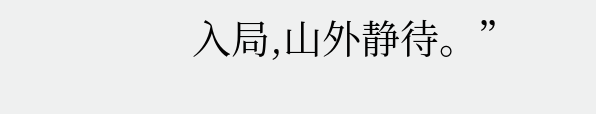入局,山外静待。”